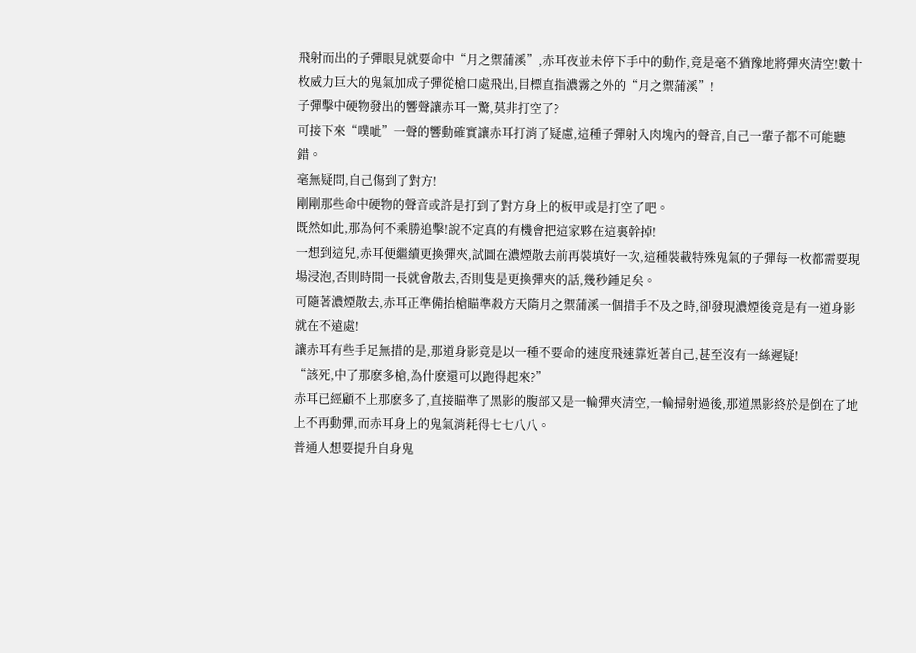飛射而出的子彈眼見就要命中“月之禦蒲溪”,赤耳夜並未停下手中的動作,竟是毫不猶豫地將彈夾清空!數十枚威力巨大的鬼氣加成子彈從槍口處飛出,目標直指濃霧之外的“月之禦蒲溪”!
子彈擊中硬物發出的響聲讓赤耳一驚,莫非打空了?
可接下來“噗呲”一聲的響動確實讓赤耳打消了疑慮,這種子彈射入肉塊內的聲音,自己一輩子都不可能聽錯。
毫無疑問,自己傷到了對方!
剛剛那些命中硬物的聲音或許是打到了對方身上的板甲或是打空了吧。
既然如此,那為何不乘勝追擊!說不定真的有機會把這家夥在這裏幹掉!
一想到這兒,赤耳便繼續更換彈夾,試圖在濃煙散去前再裝填好一次,這種裝載特殊鬼氣的子彈每一枚都需要現場浸泡,否則時間一長就會散去,否則隻是更換彈夾的話,幾秒鍾足矣。
可隨著濃煙散去,赤耳正準備抬槍瞄準殺方天隋月之禦蒲溪一個措手不及之時,卻發現濃煙後竟是有一道身影就在不遠處!
讓赤耳有些手足無措的是,那道身影竟是以一種不要命的速度飛速靠近著自己,甚至沒有一絲遲疑!
“該死,中了那麽多槍,為什麽還可以跑得起來?”
赤耳已經顧不上那麽多了,直接瞄準了黑影的腹部又是一輪彈夾清空,一輪掃射過後,那道黑影終於是倒在了地上不再動彈,而赤耳身上的鬼氣消耗得七七八八。
普通人想要提升自身鬼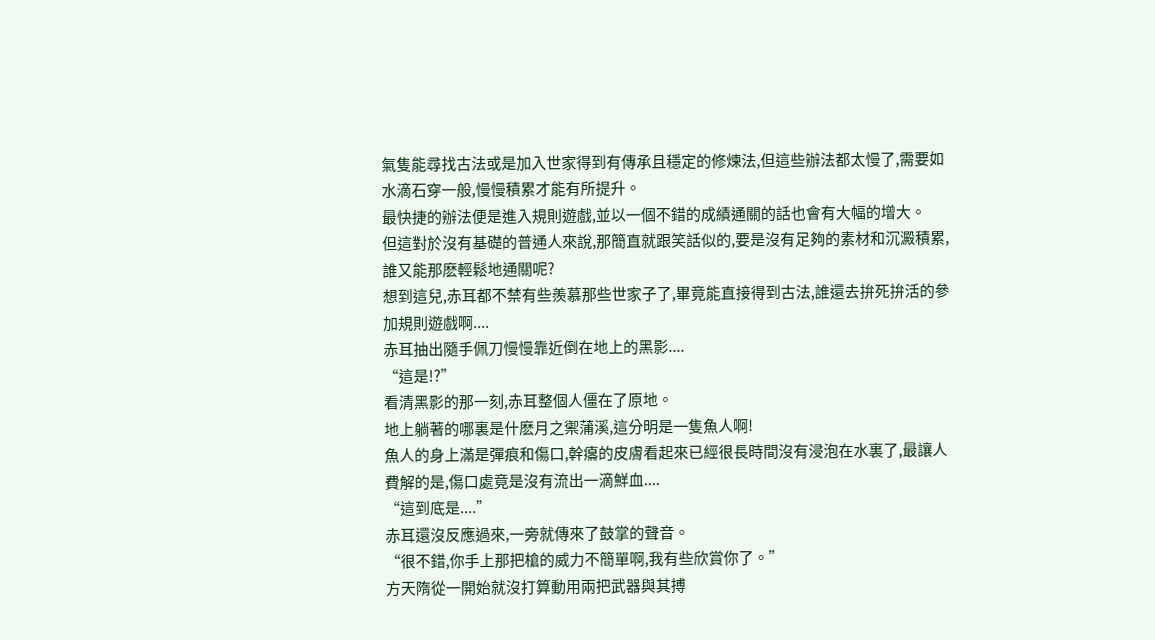氣隻能尋找古法或是加入世家得到有傳承且穩定的修煉法,但這些辦法都太慢了,需要如水滴石穿一般,慢慢積累才能有所提升。
最快捷的辦法便是進入規則遊戲,並以一個不錯的成績通關的話也會有大幅的增大。
但這對於沒有基礎的普通人來說,那簡直就跟笑話似的,要是沒有足夠的素材和沉澱積累,誰又能那麽輕鬆地通關呢?
想到這兒,赤耳都不禁有些羨慕那些世家子了,畢竟能直接得到古法,誰還去拚死拚活的參加規則遊戲啊....
赤耳抽出隨手佩刀慢慢靠近倒在地上的黑影....
“這是!?”
看清黑影的那一刻,赤耳整個人僵在了原地。
地上躺著的哪裏是什麽月之禦蒲溪,這分明是一隻魚人啊!
魚人的身上滿是彈痕和傷口,幹癟的皮膚看起來已經很長時間沒有浸泡在水裏了,最讓人費解的是,傷口處竟是沒有流出一滴鮮血....
“這到底是....”
赤耳還沒反應過來,一旁就傳來了鼓掌的聲音。
“很不錯,你手上那把槍的威力不簡單啊,我有些欣賞你了。”
方天隋從一開始就沒打算動用兩把武器與其搏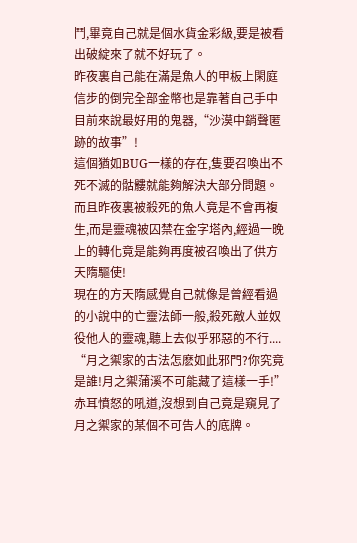鬥,畢竟自己就是個水貨金彩級,要是被看出破綻來了就不好玩了。
昨夜裏自己能在滿是魚人的甲板上閑庭信步的倒完全部金幣也是靠著自己手中目前來說最好用的鬼器,“沙漠中銷聲匿跡的故事”!
這個猶如BUG一樣的存在,隻要召喚出不死不滅的骷髏就能夠解決大部分問題。
而且昨夜裏被殺死的魚人竟是不會再複生,而是靈魂被囚禁在金字塔內,經過一晚上的轉化竟是能夠再度被召喚出了供方天隋驅使!
現在的方天隋感覺自己就像是曾經看過的小說中的亡靈法師一般,殺死敵人並奴役他人的靈魂,聽上去似乎邪惡的不行....
“月之禦家的古法怎麽如此邪門?你究竟是誰!月之禦蒲溪不可能藏了這樣一手!”
赤耳憤怒的吼道,沒想到自己竟是窺見了月之禦家的某個不可告人的底牌。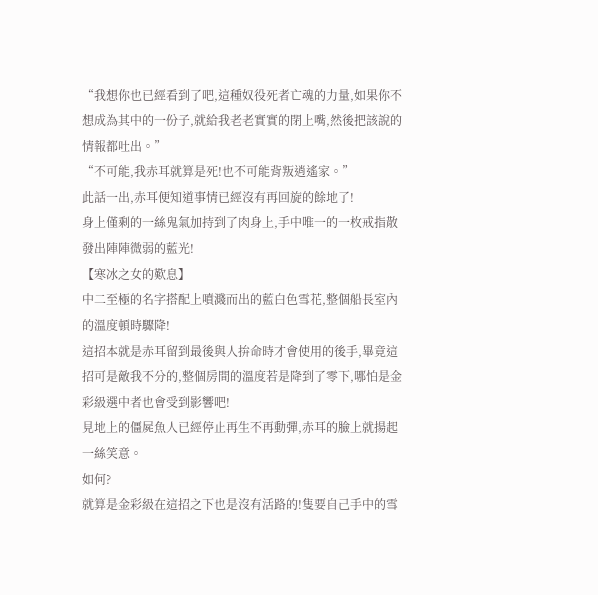“我想你也已經看到了吧,這種奴役死者亡魂的力量,如果你不想成為其中的一份子,就給我老老實實的閉上嘴,然後把該說的情報都吐出。”
“不可能,我赤耳就算是死!也不可能背叛逍遙家。”
此話一出,赤耳便知道事情已經沒有再回旋的餘地了!
身上僅剩的一絲鬼氣加持到了肉身上,手中唯一的一枚戒指散發出陣陣微弱的藍光!
【寒冰之女的歎息】
中二至極的名字搭配上噴濺而出的藍白色雪花,整個船長室內的溫度頓時驟降!
這招本就是赤耳留到最後與人拚命時才會使用的後手,畢竟這招可是敵我不分的,整個房間的溫度若是降到了零下,哪怕是金彩級選中者也會受到影響吧!
見地上的僵屍魚人已經停止再生不再動彈,赤耳的臉上就揚起一絲笑意。
如何?
就算是金彩級在這招之下也是沒有活路的!隻要自己手中的雪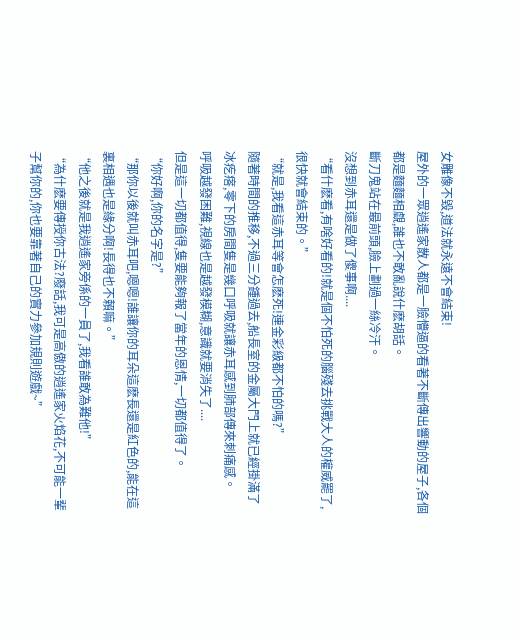女雕像不毀,道法就永遠不會結束!
屋外的一眾逍遙家散人都是一臉懵逼的看著不斷傳出響動的屋子,各個都是麵麵相覷,誰也不敢亂說什麽胡話。
斷刀鬼站在最前頭,臉上劃過一絲冷汗。
沒想到赤耳還是做了傻事啊....
“看什麽看,有啥好看的!就是個不怕死的腦殘去挑戰大人的權威罷了,很快就會結束的。”
“就是,我看這赤耳等會怎麽死!連金彩級都不怕的嗎?”
隨著時間的推移,不過三分鍾過去,船長室的金屬大門上就已經掛滿了冰疙瘩,零下的房間隻是幾口呼吸就讓赤耳感到肺部傳來刺痛感。
呼吸越發困難,視線也是越發模糊,意識就要消失了....
但是這一切都值得,隻要能夠報了當年的恩情,一切都值得了。
“你好啊,你的名字是?”
“那你以後就叫赤耳吧,嗯嗯!誰讓你的耳朵這麽長還是紅色的,能在這裏相遇也是緣分啊!長得也不賴嘛。”
“他之後就是我逍遙家旁係的一員了,我看誰敢為難他!”
“為什麽要傳授你古法?廢話,我可是高傲的逍遙家火焰花,不可能一輩子幫你的,你也要靠著自己的實力參加規則遊戲~”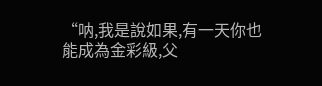“呐,我是說如果,有一天你也能成為金彩級,父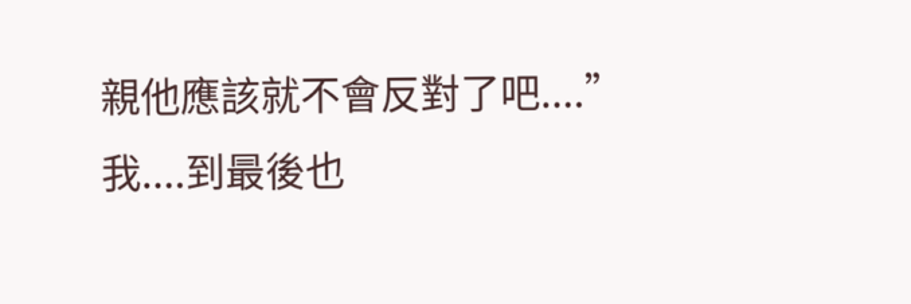親他應該就不會反對了吧....”
我....到最後也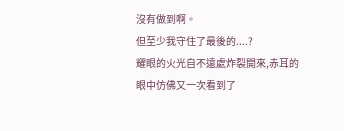沒有做到啊。
但至少我守住了最後的....?
耀眼的火光自不遠處炸裂開來,赤耳的眼中仿佛又一次看到了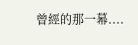曾經的那一幕....